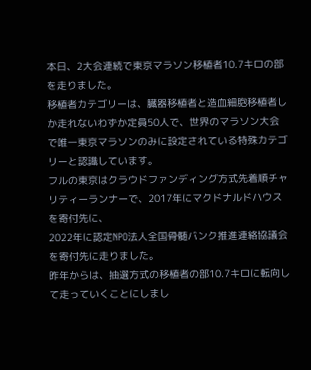本日、2大会連続で東京マラソン移植者10.7キロの部を走りました。
移植者カテゴリーは、臓器移植者と造血細胞移植者しか走れないわずか定員50人で、世界のマラソン大会で唯一東京マラソンのみに設定されている特殊カテゴリーと認識しています。
フルの東京はクラウドファンディング方式先着順チャリティーランナーで、2017年にマクドナルドハウスを寄付先に、
2022年に認定NPO法人全国骨髄バンク推進連絡協議会を寄付先に走りました。
昨年からは、抽選方式の移植者の部10.7キロに転向して走っていくことにしまし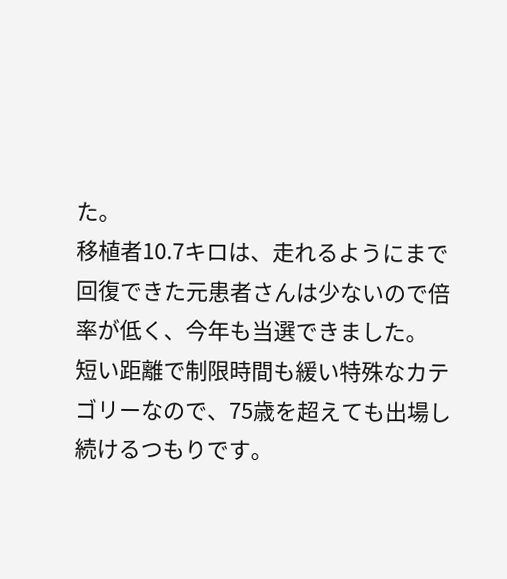た。
移植者10.7キロは、走れるようにまで回復できた元患者さんは少ないので倍率が低く、今年も当選できました。
短い距離で制限時間も緩い特殊なカテゴリーなので、75歳を超えても出場し続けるつもりです。